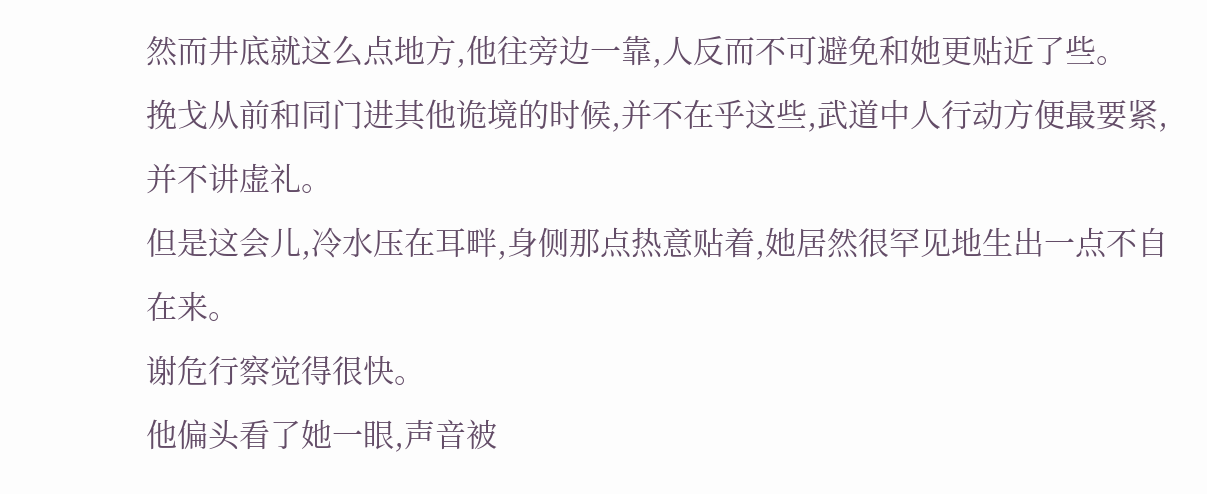然而井底就这么点地方,他往旁边一靠,人反而不可避免和她更贴近了些。
挽戈从前和同门进其他诡境的时候,并不在乎这些,武道中人行动方便最要紧,并不讲虚礼。
但是这会儿,冷水压在耳畔,身侧那点热意贴着,她居然很罕见地生出一点不自在来。
谢危行察觉得很快。
他偏头看了她一眼,声音被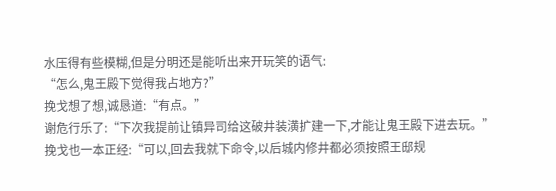水压得有些模糊,但是分明还是能听出来开玩笑的语气:
“怎么,鬼王殿下觉得我占地方?”
挽戈想了想,诚恳道:“有点。”
谢危行乐了:“下次我提前让镇异司给这破井装潢扩建一下,才能让鬼王殿下进去玩。”
挽戈也一本正经:“可以,回去我就下命令,以后城内修井都必须按照王邸规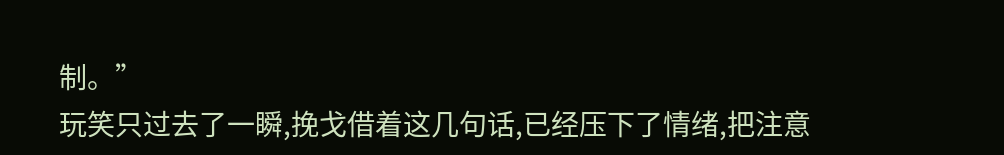制。”
玩笑只过去了一瞬,挽戈借着这几句话,已经压下了情绪,把注意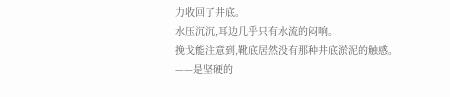力收回了井底。
水压沉沉,耳边几乎只有水流的闷响。
挽戈能注意到,靴底居然没有那种井底淤泥的触感。
——是坚硬的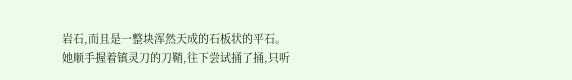岩石,而且是一整块浑然天成的石板状的平石。
她顺手握着镇灵刀的刀鞘,往下尝试捅了捅,只听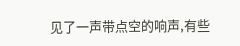见了一声带点空的响声,有些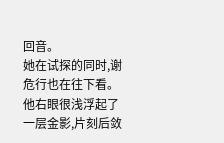回音。
她在试探的同时,谢危行也在往下看。他右眼很浅浮起了一层金影,片刻后敛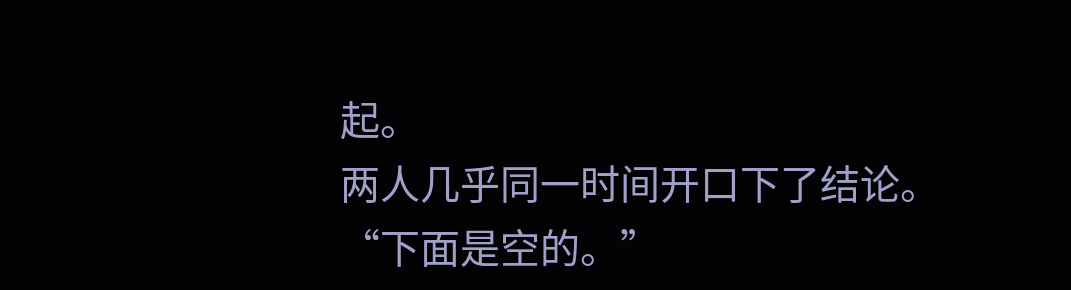起。
两人几乎同一时间开口下了结论。
“下面是空的。”